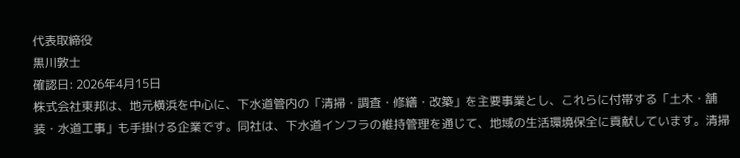代表取締役
黒川敦士
確認日: 2026年4月15日
株式会社東邦は、地元横浜を中心に、下水道管内の「清掃・調査・修繕・改築」を主要事業とし、これらに付帯する「土木・舗装・水道工事」も手掛ける企業です。同社は、下水道インフラの維持管理を通じて、地域の生活環境保全に貢献しています。清掃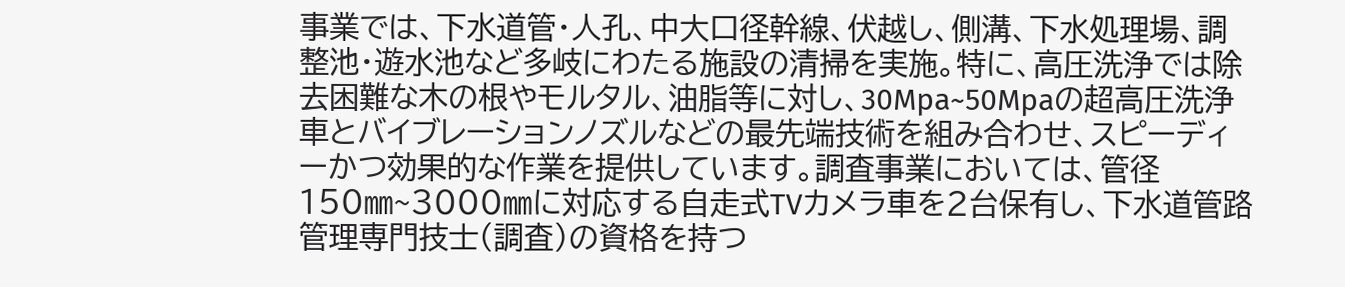事業では、下水道管・人孔、中大口径幹線、伏越し、側溝、下水処理場、調整池・遊水池など多岐にわたる施設の清掃を実施。特に、高圧洗浄では除去困難な木の根やモルタル、油脂等に対し、30Mpa~50Mpaの超高圧洗浄車とバイブレーションノズルなどの最先端技術を組み合わせ、スピーディーかつ効果的な作業を提供しています。調査事業においては、管径150㎜~3000㎜に対応する自走式TVカメラ車を2台保有し、下水道管路管理専門技士(調査)の資格を持つ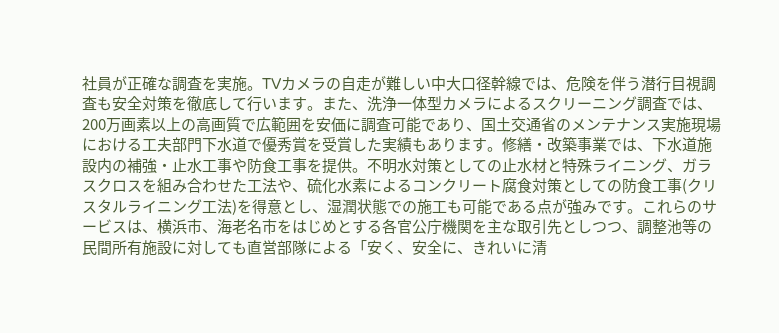社員が正確な調査を実施。TVカメラの自走が難しい中大口径幹線では、危険を伴う潜行目視調査も安全対策を徹底して行います。また、洗浄一体型カメラによるスクリーニング調査では、200万画素以上の高画質で広範囲を安価に調査可能であり、国土交通省のメンテナンス実施現場における工夫部門下水道で優秀賞を受賞した実績もあります。修繕・改築事業では、下水道施設内の補強・止水工事や防食工事を提供。不明水対策としての止水材と特殊ライニング、ガラスクロスを組み合わせた工法や、硫化水素によるコンクリート腐食対策としての防食工事(クリスタルライニング工法)を得意とし、湿潤状態での施工も可能である点が強みです。これらのサービスは、横浜市、海老名市をはじめとする各官公庁機関を主な取引先としつつ、調整池等の民間所有施設に対しても直営部隊による「安く、安全に、きれいに清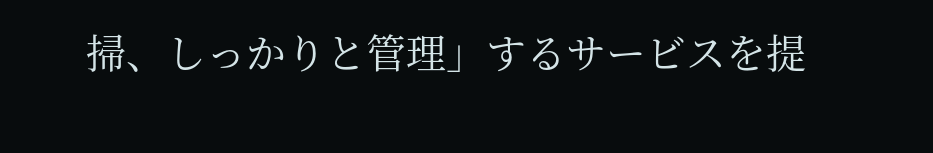掃、しっかりと管理」するサービスを提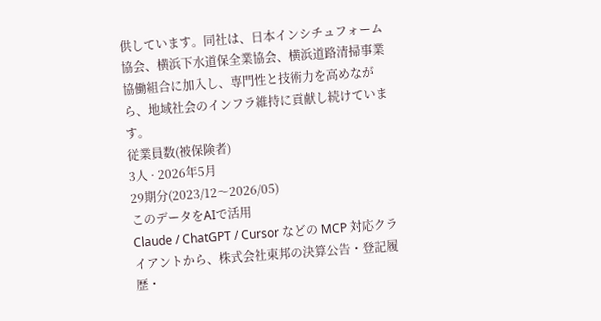供しています。同社は、日本インシチュフォーム協会、横浜下水道保全業協会、横浜道路清掃事業協働組合に加入し、専門性と技術力を高めながら、地域社会のインフラ維持に貢献し続けています。
従業員数(被保険者)
3人 · 2026年5月
29期分(2023/12〜2026/05)
このデータをAIで活用
Claude / ChatGPT / Cursor などの MCP 対応クライアントから、株式会社東邦の決算公告・登記履歴・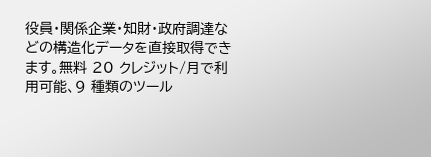役員・関係企業・知財・政府調達などの構造化データを直接取得できます。無料 20 クレジット/月で利用可能、9 種類のツール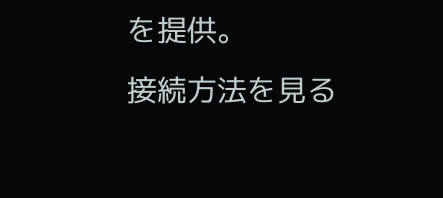を提供。
接続方法を見る